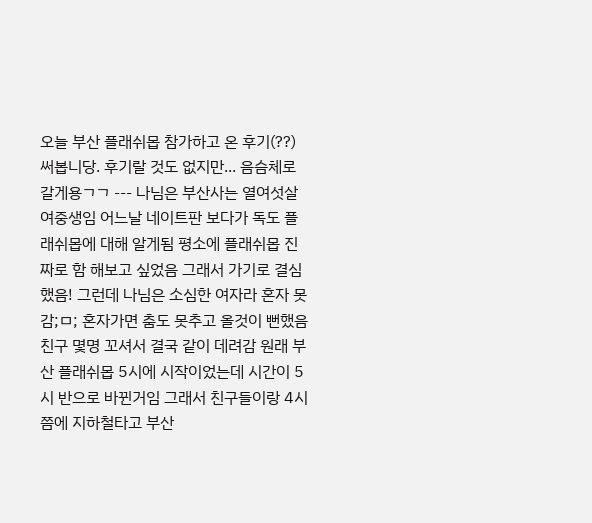오늘 부산 플래쉬몹 참가하고 온 후기(??) 써봅니당. 후기랄 것도 없지만... 음슴체로 갈게용ㄱㄱ --- 나님은 부산사는 열여섯살 여중생임 어느날 네이트판 보다가 독도 플래쉬몹에 대해 알게됨 평소에 플래쉬몹 진짜로 함 해보고 싶었음 그래서 가기로 결심했음! 그런데 나님은 소심한 여자라 혼자 못감;ㅁ; 혼자가면 춤도 못추고 올것이 뻔했음 친구 몇명 꼬셔서 결국 같이 데려감 원래 부산 플래쉬몹 5시에 시작이었는데 시간이 5시 반으로 바뀐거임 그래서 친구들이랑 4시쯤에 지하철타고 부산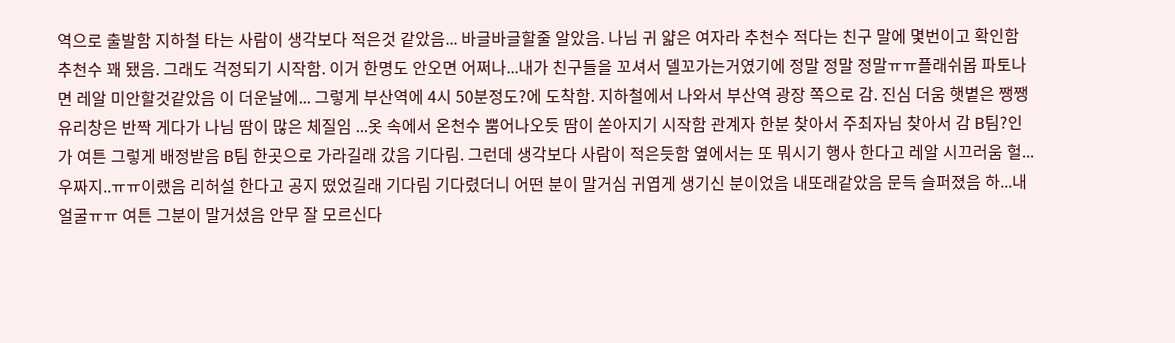역으로 출발함 지하철 타는 사람이 생각보다 적은것 같았음... 바글바글할줄 알았음. 나님 귀 얇은 여자라 추천수 적다는 친구 말에 몇번이고 확인함 추천수 꽤 됐음. 그래도 걱정되기 시작함. 이거 한명도 안오면 어쩌나...내가 친구들을 꼬셔서 델꼬가는거였기에 정말 정말 정말ㅠㅠ플래쉬몹 파토나면 레알 미안할것같았음 이 더운날에... 그렇게 부산역에 4시 50분정도?에 도착함. 지하철에서 나와서 부산역 광장 쪽으로 감. 진심 더움 햇볕은 쨍쨍 유리창은 반짝 게다가 나님 땀이 많은 체질임 ...옷 속에서 온천수 뿜어나오듯 땀이 쏟아지기 시작함 관계자 한분 찾아서 주최자님 찾아서 감 B팀?인가 여튼 그렇게 배정받음 B팀 한곳으로 가라길래 갔음 기다림. 그런데 생각보다 사람이 적은듯함 옆에서는 또 뭐시기 행사 한다고 레알 시끄러움 헐...우짜지..ㅠㅠ이랬음 리허설 한다고 공지 떴었길래 기다림 기다렸더니 어떤 분이 말거심 귀엽게 생기신 분이었음 내또래같았음 문득 슬퍼졌음 하...내얼굴ㅠㅠ 여튼 그분이 말거셨음 안무 잘 모르신다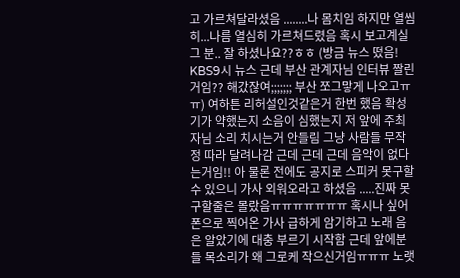고 가르쳐달라셨음 ........나 몸치임 하지만 열씸히...나름 열심히 가르쳐드렸음 혹시 보고계실 그 분.. 잘 하셨나요??ㅎㅎ (방금 뉴스 떴음! KBS9시 뉴스 근데 부산 관계자님 인터뷰 짤린거임?? 해갔잖여;;;;;;; 부산 쪼그맣게 나오고ㅠㅠ) 여하튼 리허설인것같은거 한번 했음 확성기가 약했는지 소음이 심했는지 저 앞에 주최자님 소리 치시는거 안들림 그냥 사람들 무작정 따라 달려나감 근데 근데 근데 음악이 없다는거임!! 아 물론 전에도 공지로 스피커 못구할수 있으니 가사 외워오라고 하셨음 .....진짜 못구할줄은 몰랐음ㅠㅠㅠㅠㅠㅠㅠ 혹시나 싶어 폰으로 찍어온 가사 급하게 암기하고 노래 음은 알았기에 대충 부르기 시작함 근데 앞에분들 목소리가 왜 그로케 작으신거임ㅠㅠㅠ 노랫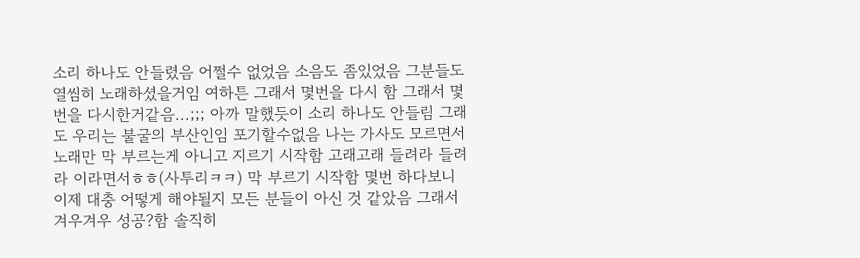소리 하나도 안들렸음 어쩔수 없었음 소음도 좀있었음 그분들도 열씸히 노래하셨을거임 여하튼 그래서 몇번을 다시 함 그래서 몇번을 다시한거같음...;;; 아까 말했듯이 소리 하나도 안들림 그래도 우리는 불굴의 부산인임 포기할수없음 나는 가사도 모르면서 노래만 막 부르는게 아니고 지르기 시작함 고래고래 들려라 들려라 이라면서ㅎㅎ(사투리ㅋㅋ) 막 부르기 시작함 몇번 하다보니 이제 대충 어떻게 해야될지 모든 분들이 아신 것 같았음 그래서 겨우겨우 성공?함 솔직히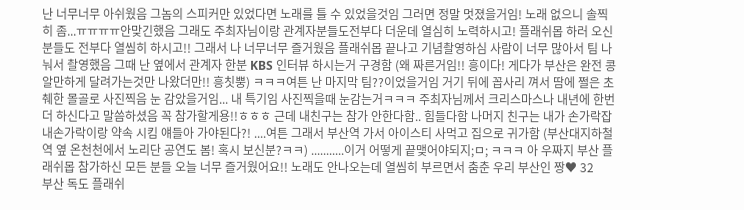난 너무너무 아쉬웠음 그놈의 스피커만 있었다면 노래를 틀 수 있었을것임 그러면 정말 멋졌을거임! 노래 없으니 솔찍히 좀...ㅠㅠㅠㅠ안맞긴했음 그래도 주최자님이랑 관계자분들도전부다 더운데 열심히 노력하시고! 플래쉬몹 하러 오신 분들도 전부다 열씸히 하시고!! 그래서 나 너무너무 즐거웠음 플래쉬몹 끝나고 기념촬영하심 사람이 너무 많아서 팀 나눠서 촬영했음 그때 난 옆에서 관계자 한분 KBS 인터뷰 하시는거 구경함 (왜 짜른거임!! 흥이다! 게다가 부산은 완전 콩알만하게 달려가는것만 나왔더만!! 흥칫뿡) ㅋㅋㅋ여튼 난 마지막 팀??이었을거임 거기 뒤에 꼽사리 껴서 땀에 쩔은 초췌한 몰골로 사진찍음 눈 감았을거임... 내 특기임 사진찍을때 눈감는거ㅋㅋㅋ 주최자님께서 크리스마스나 내년에 한번 더 하신다고 말씀하셨음 꼭 참가할게용!!ㅎㅎㅎ 근데 내친구는 참가 안한다함.. 힘들다함 나머지 친구는 내가 손가락잡 내손가락이랑 약속 시킴 얘들아 가야된다?! ....여튼 그래서 부산역 가서 아이스티 사먹고 집으로 귀가함 (부산대지하철역 옆 온천천에서 노리단 공연도 봄! 혹시 보신분?ㅋㅋ) ...........이거 어떻게 끝맺어야되지;ㅁ; ㅋㅋㅋ 아 우짜지 부산 플래쉬몹 참가하신 모든 분들 오늘 너무 즐거웠어요!! 노래도 안나오는데 열씸히 부르면서 춤춘 우리 부산인 짱♥ 32
부산 독도 플래쉬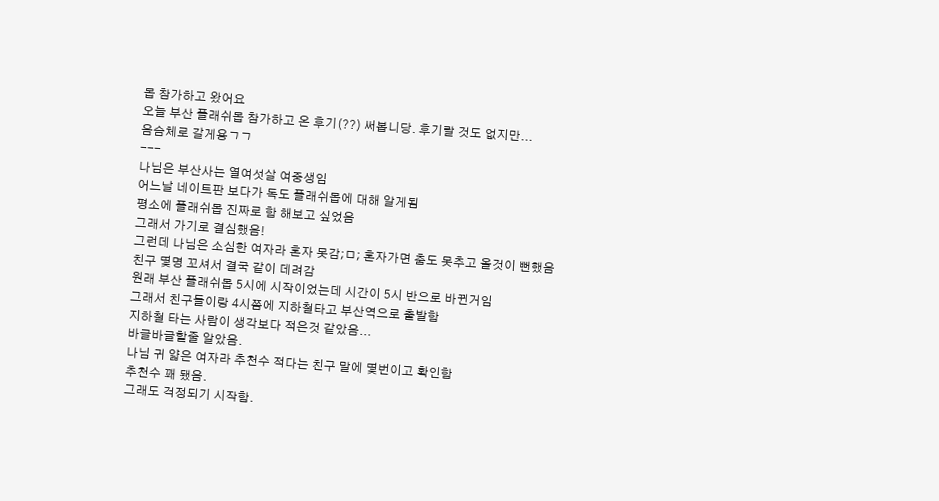몹 참가하고 왔어요
오늘 부산 플래쉬몹 참가하고 온 후기(??) 써봅니당. 후기랄 것도 없지만...
음슴체로 갈게용ㄱㄱ
---
나님은 부산사는 열여섯살 여중생임
어느날 네이트판 보다가 독도 플래쉬몹에 대해 알게됨
평소에 플래쉬몹 진짜로 함 해보고 싶었음
그래서 가기로 결심했음!
그런데 나님은 소심한 여자라 혼자 못감;ㅁ; 혼자가면 춤도 못추고 올것이 뻔했음
친구 몇명 꼬셔서 결국 같이 데려감
원래 부산 플래쉬몹 5시에 시작이었는데 시간이 5시 반으로 바뀐거임
그래서 친구들이랑 4시쯤에 지하철타고 부산역으로 출발함
지하철 타는 사람이 생각보다 적은것 같았음...
바글바글할줄 알았음.
나님 귀 얇은 여자라 추천수 적다는 친구 말에 몇번이고 확인함
추천수 꽤 됐음.
그래도 걱정되기 시작함.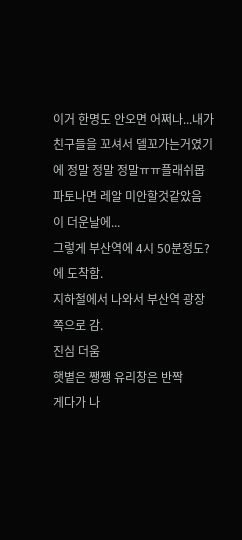이거 한명도 안오면 어쩌나...내가 친구들을 꼬셔서 델꼬가는거였기에 정말 정말 정말ㅠㅠ플래쉬몹 파토나면 레알 미안할것같았음 이 더운날에...
그렇게 부산역에 4시 50분정도?에 도착함.
지하철에서 나와서 부산역 광장 쪽으로 감.
진심 더움
햇볕은 쨍쨍 유리창은 반짝
게다가 나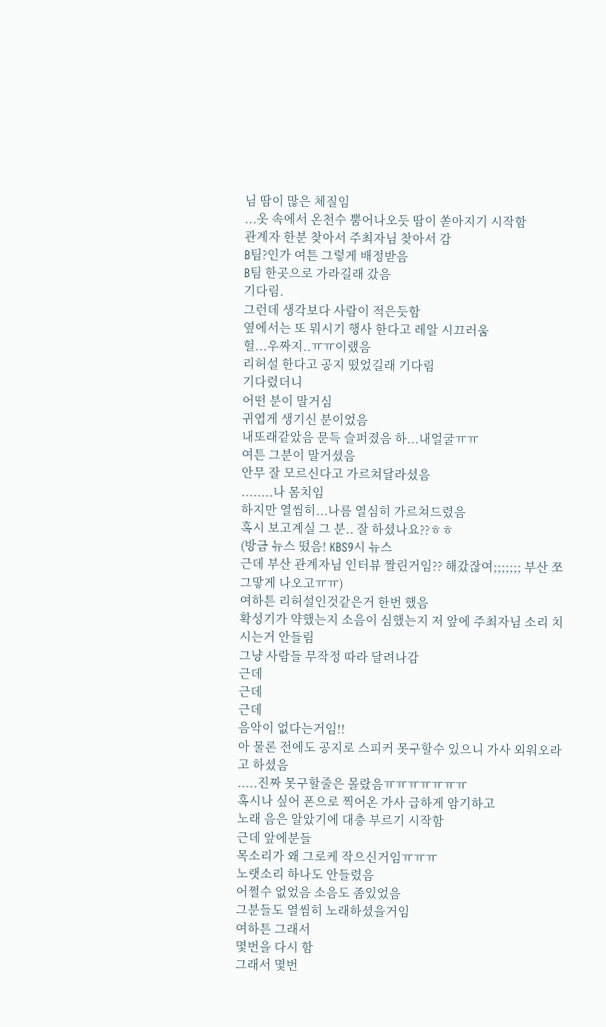님 땀이 많은 체질임
...옷 속에서 온천수 뿜어나오듯 땀이 쏟아지기 시작함
관계자 한분 찾아서 주최자님 찾아서 감
B팀?인가 여튼 그렇게 배정받음
B팀 한곳으로 가라길래 갔음
기다림.
그런데 생각보다 사람이 적은듯함
옆에서는 또 뭐시기 행사 한다고 레알 시끄러움
헐...우짜지..ㅠㅠ이랬음
리허설 한다고 공지 떴었길래 기다림
기다렸더니
어떤 분이 말거심
귀엽게 생기신 분이었음
내또래같았음 문득 슬퍼졌음 하...내얼굴ㅠㅠ
여튼 그분이 말거셨음
안무 잘 모르신다고 가르쳐달라셨음
........나 몸치임
하지만 열씸히...나름 열심히 가르쳐드렸음
혹시 보고계실 그 분.. 잘 하셨나요??ㅎㅎ
(방금 뉴스 떴음! KBS9시 뉴스
근데 부산 관계자님 인터뷰 짤린거임?? 해갔잖여;;;;;;; 부산 쪼그맣게 나오고ㅠㅠ)
여하튼 리허설인것같은거 한번 했음
확성기가 약했는지 소음이 심했는지 저 앞에 주최자님 소리 치시는거 안들림
그냥 사람들 무작정 따라 달려나감
근데
근데
근데
음악이 없다는거임!!
아 물론 전에도 공지로 스피커 못구할수 있으니 가사 외워오라고 하셨음
.....진짜 못구할줄은 몰랐음ㅠㅠㅠㅠㅠㅠㅠ
혹시나 싶어 폰으로 찍어온 가사 급하게 암기하고
노래 음은 알았기에 대충 부르기 시작함
근데 앞에분들
목소리가 왜 그로케 작으신거임ㅠㅠㅠ
노랫소리 하나도 안들렸음
어쩔수 없었음 소음도 좀있었음
그분들도 열씸히 노래하셨을거임
여하튼 그래서
몇번을 다시 함
그래서 몇번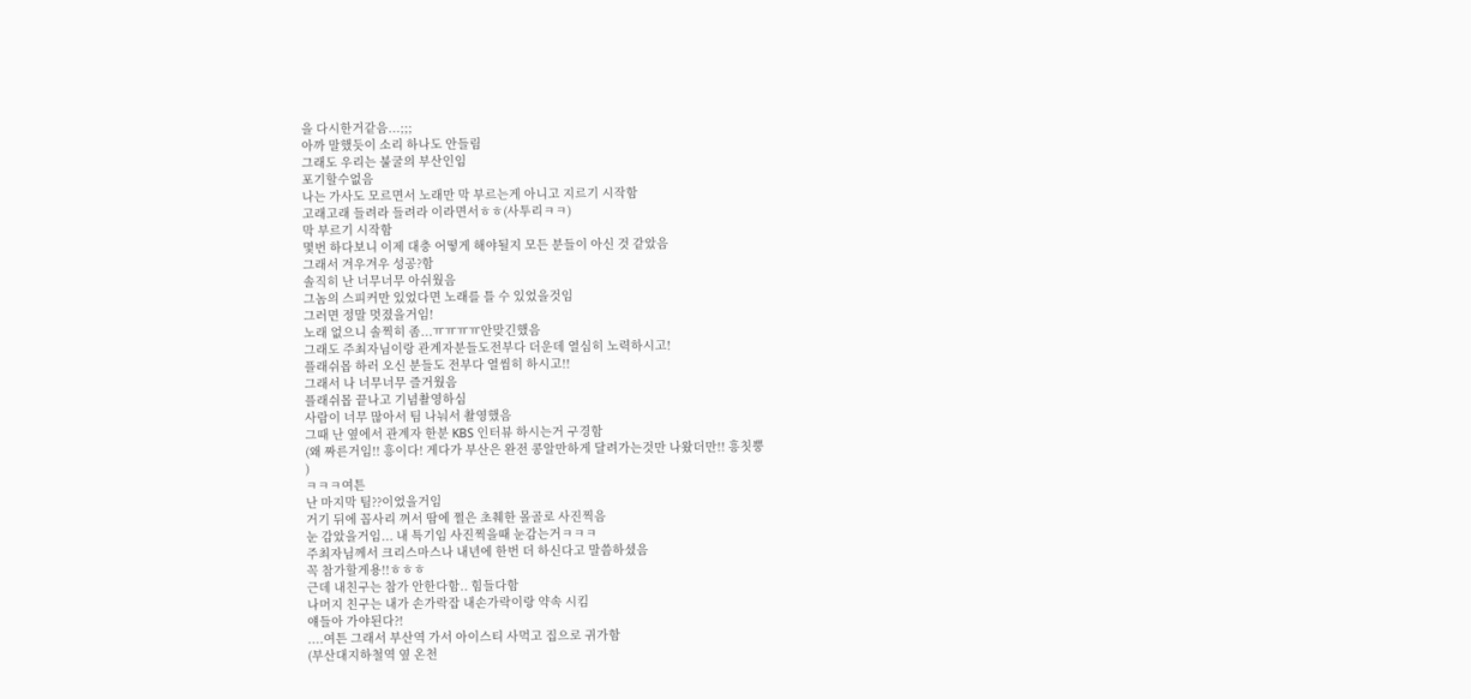을 다시한거같음...;;;
아까 말했듯이 소리 하나도 안들림
그래도 우리는 불굴의 부산인임
포기할수없음
나는 가사도 모르면서 노래만 막 부르는게 아니고 지르기 시작함
고래고래 들려라 들려라 이라면서ㅎㅎ(사투리ㅋㅋ)
막 부르기 시작함
몇번 하다보니 이제 대충 어떻게 해야될지 모든 분들이 아신 것 같았음
그래서 겨우겨우 성공?함
솔직히 난 너무너무 아쉬웠음
그놈의 스피커만 있었다면 노래를 틀 수 있었을것임
그러면 정말 멋졌을거임!
노래 없으니 솔찍히 좀...ㅠㅠㅠㅠ안맞긴했음
그래도 주최자님이랑 관계자분들도전부다 더운데 열심히 노력하시고!
플래쉬몹 하러 오신 분들도 전부다 열씸히 하시고!!
그래서 나 너무너무 즐거웠음
플래쉬몹 끝나고 기념촬영하심
사람이 너무 많아서 팀 나눠서 촬영했음
그때 난 옆에서 관계자 한분 KBS 인터뷰 하시는거 구경함
(왜 짜른거임!! 흥이다! 게다가 부산은 완전 콩알만하게 달려가는것만 나왔더만!! 흥칫뿡
)
ㅋㅋㅋ여튼
난 마지막 팀??이었을거임
거기 뒤에 꼽사리 껴서 땀에 쩔은 초췌한 몰골로 사진찍음
눈 감았을거임... 내 특기임 사진찍을때 눈감는거ㅋㅋㅋ
주최자님께서 크리스마스나 내년에 한번 더 하신다고 말씀하셨음
꼭 참가할게용!!ㅎㅎㅎ
근데 내친구는 참가 안한다함.. 힘들다함
나머지 친구는 내가 손가락잡 내손가락이랑 약속 시킴
얘들아 가야된다?!
....여튼 그래서 부산역 가서 아이스티 사먹고 집으로 귀가함
(부산대지하철역 옆 온천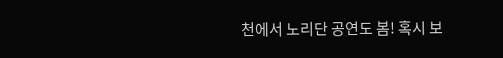천에서 노리단 공연도 봄! 혹시 보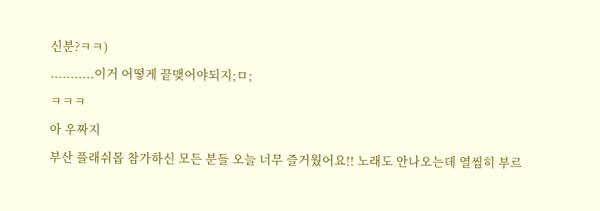신분?ㅋㅋ)
...........이거 어떻게 끝맺어야되지;ㅁ;
ㅋㅋㅋ
아 우짜지
부산 플래쉬몹 참가하신 모든 분들 오늘 너무 즐거웠어요!! 노래도 안나오는데 열씸히 부르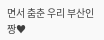면서 춤춘 우리 부산인 짱♥